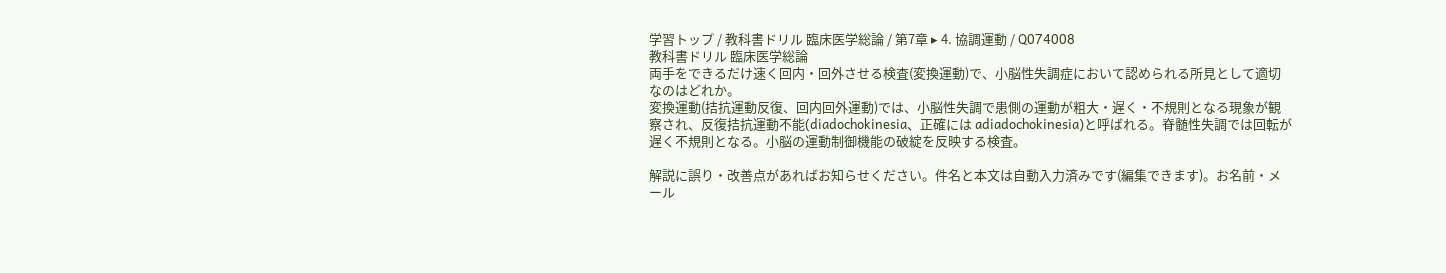学習トップ / 教科書ドリル 臨床医学総論 / 第7章 ▸ 4. 協調運動 / Q074008
教科書ドリル 臨床医学総論
両手をできるだけ速く回内・回外させる検査(変換運動)で、小脳性失調症において認められる所見として適切なのはどれか。
変換運動(拮抗運動反復、回内回外運動)では、小脳性失調で患側の運動が粗大・遅く・不規則となる現象が観察され、反復拮抗運動不能(diadochokinesia、正確には adiadochokinesia)と呼ばれる。脊髄性失調では回転が遅く不規則となる。小脳の運動制御機能の破綻を反映する検査。

解説に誤り・改善点があればお知らせください。件名と本文は自動入力済みです(編集できます)。お名前・メール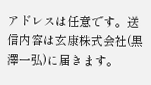アドレスは任意です。送信内容は玄康株式会社(黒澤一弘)に届きます。